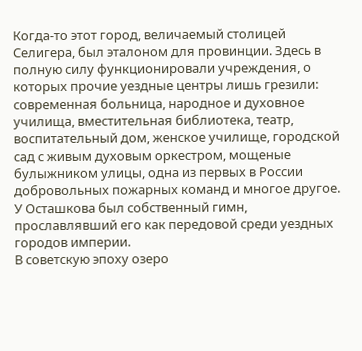Когда-то этот город, величаемый столицей Селигера, был эталоном для провинции. Здесь в полную силу функционировали учреждения, о которых прочие уездные центры лишь грезили: современная больница, народное и духовное училища, вместительная библиотека, театр, воспитательный дом, женское училище, городской сад с живым духовым оркестром, мощеные булыжником улицы, одна из первых в России добровольных пожарных команд и многое другое. У Осташкова был собственный гимн, прославлявший его как передовой среди уездных городов империи.
В советскую эпоху озеро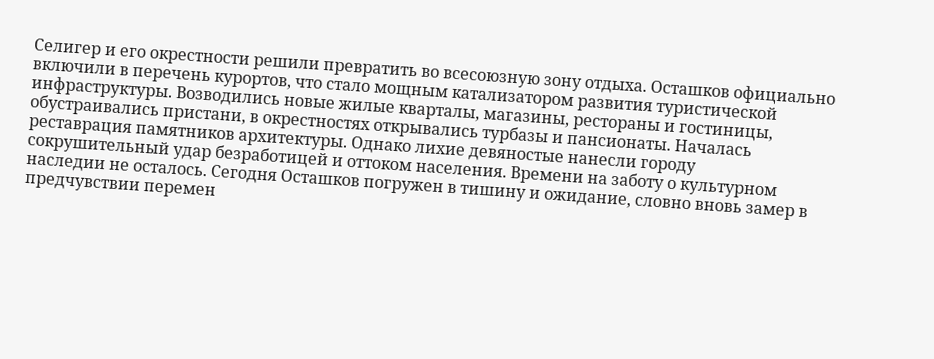Селигер и его окрестности решили превратить во всесоюзную зону отдыха. Осташков официально включили в перечень курортов, что стало мощным катализатором развития туристической инфраструктуры. Возводились новые жилые кварталы, магазины, рестораны и гостиницы, обустраивались пристани, в окрестностях открывались турбазы и пансионаты. Началась реставрация памятников архитектуры. Однако лихие девяностые нанесли городу сокрушительный удар безработицей и оттоком населения. Времени на заботу о культурном наследии не осталось. Сегодня Осташков погружен в тишину и ожидание, словно вновь замер в предчувствии перемен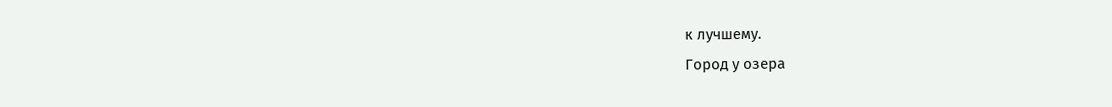к лучшему.
Город у озера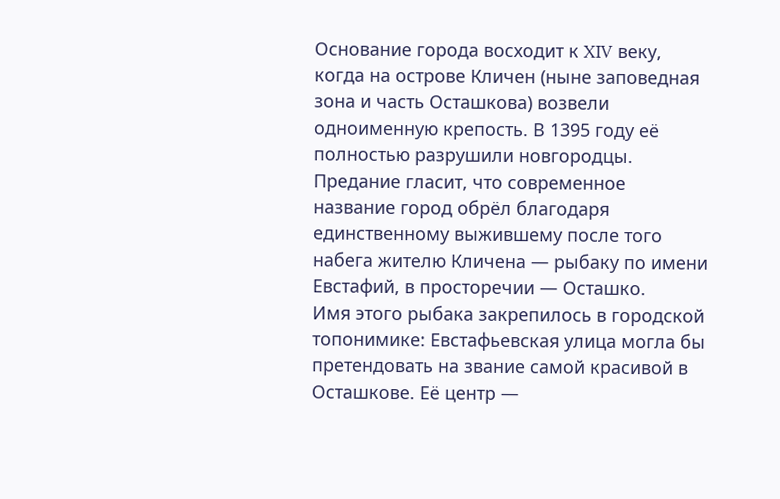Основание города восходит к XIV веку, когда на острове Кличен (ныне заповедная зона и часть Осташкова) возвели одноименную крепость. В 1395 году её полностью разрушили новгородцы. Предание гласит, что современное название город обрёл благодаря единственному выжившему после того набега жителю Кличена — рыбаку по имени Евстафий, в просторечии — Осташко.
Имя этого рыбака закрепилось в городской топонимике: Евстафьевская улица могла бы претендовать на звание самой красивой в Осташкове. Её центр —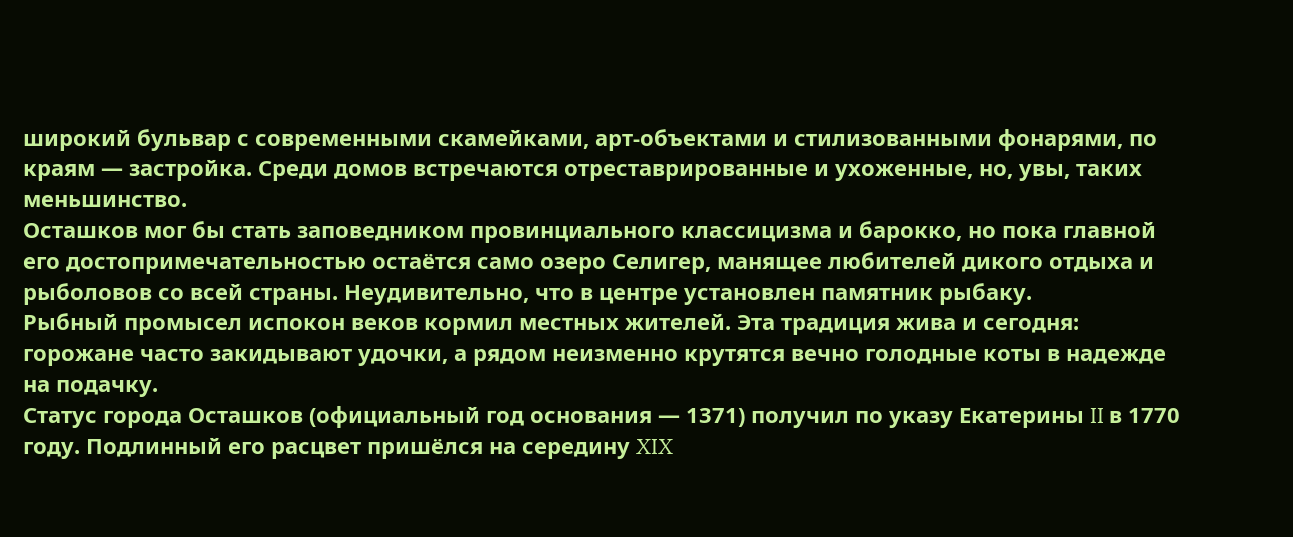широкий бульвар с современными скамейками, арт-объектами и стилизованными фонарями, по краям — застройка. Среди домов встречаются отреставрированные и ухоженные, но, увы, таких меньшинство.
Осташков мог бы стать заповедником провинциального классицизма и барокко, но пока главной его достопримечательностью остаётся само озеро Селигер, манящее любителей дикого отдыха и рыболовов со всей страны. Неудивительно, что в центре установлен памятник рыбаку.
Рыбный промысел испокон веков кормил местных жителей. Эта традиция жива и сегодня: горожане часто закидывают удочки, а рядом неизменно крутятся вечно голодные коты в надежде на подачку.
Статус города Осташков (официальный год основания — 1371) получил по указу Екатерины II в 1770 году. Подлинный его расцвет пришёлся на середину XIX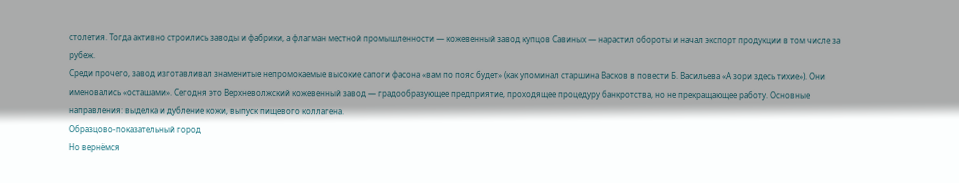столетия. Тогда активно строились заводы и фабрики, а флагман местной промышленности — кожевенный завод купцов Савиных — нарастил обороты и начал экспорт продукции в том числе за рубеж.
Среди прочего, завод изготавливал знаменитые непромокаемые высокие сапоги фасона «вам по пояс будет» (как упоминал старшина Васков в повести Б. Васильева «А зори здесь тихие»). Они именовались «осташами». Сегодня это Верхневолжский кожевенный завод — градообразующее предприятие, проходящее процедуру банкротства, но не прекращающее работу. Основные направления: выделка и дубление кожи, выпуск пищевого коллагена.
Образцово-показательный город
Но вернёмся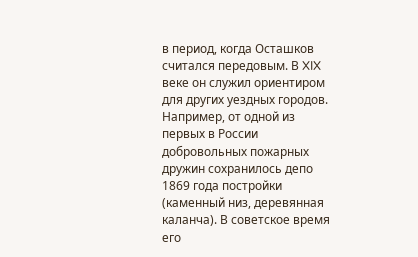в период, когда Осташков считался передовым. В XIX веке он служил ориентиром для других уездных городов.
Например, от одной из первых в России добровольных пожарных дружин сохранилось депо 1869 года постройки (каменный низ, деревянная каланча). В советское время его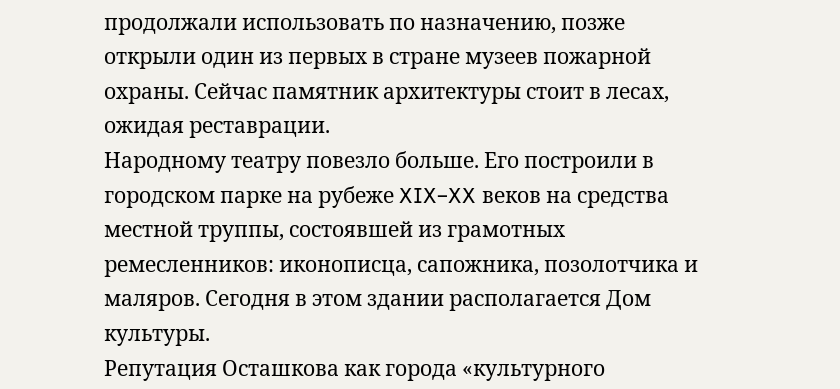продолжали использовать по назначению, позже открыли один из первых в стране музеев пожарной охраны. Сейчас памятник архитектуры стоит в лесах, ожидая реставрации.
Народному театру повезло больше. Его построили в городском парке на рубеже XIX–XX веков на средства местной труппы, состоявшей из грамотных ремесленников: иконописца, сапожника, позолотчика и маляров. Сегодня в этом здании располагается Дом культуры.
Репутация Осташкова как города «культурного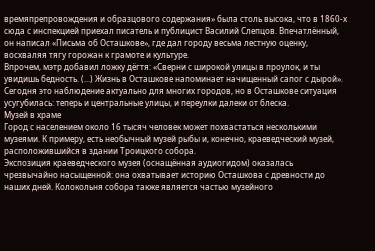времяпрепровождения и образцового содержания» была столь высока, что в 1860-х сюда с инспекцией приехал писатель и публицист Василий Слепцов. Впечатлённый, он написал «Письма об Осташкове», где дал городу весьма лестную оценку, восхваляя тягу горожан к грамоте и культуре.
Впрочем, мэтр добавил ложку дёгтя: «Сверни с широкой улицы в проулок, и ты увидишь бедность. (...) Жизнь в Осташкове напоминает начищенный сапог с дырой».
Сегодня это наблюдение актуально для многих городов, но в Осташкове ситуация усугубилась: теперь и центральные улицы, и переулки далеки от блеска.
Музей в храме
Город с населением около 16 тысяч человек может похвастаться несколькими музеями. К примеру, есть необычный музей рыбы и, конечно, краеведческий музей, расположившийся в здании Троицкого собора.
Экспозиция краеведческого музея (оснащённая аудиогидом) оказалась чрезвычайно насыщенной: она охватывает историю Осташкова с древности до наших дней. Колокольня собора также является частью музейного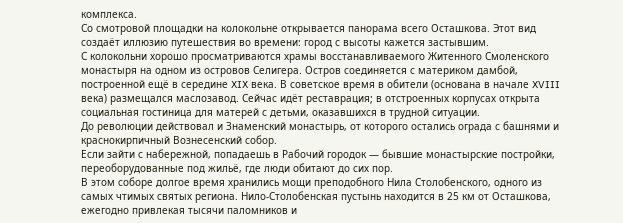комплекса.
Со смотровой площадки на колокольне открывается панорама всего Осташкова. Этот вид создаёт иллюзию путешествия во времени: город с высоты кажется застывшим.
С колокольни хорошо просматриваются храмы восстанавливаемого Житенного Смоленского монастыря на одном из островов Селигера. Остров соединяется с материком дамбой, построенной ещё в середине XIX века. В советское время в обители (основана в начале XVIII века) размещался маслозавод. Сейчас идёт реставрация; в отстроенных корпусах открыта социальная гостиница для матерей с детьми, оказавшихся в трудной ситуации.
До революции действовал и Знаменский монастырь, от которого остались ограда с башнями и краснокирпичный Вознесенский собор.
Если зайти с набережной, попадаешь в Рабочий городок — бывшие монастырские постройки, переоборудованные под жильё, где люди обитают до сих пор.
В этом соборе долгое время хранились мощи преподобного Нила Столобенского, одного из самых чтимых святых региона. Нило-Столобенская пустынь находится в 25 км от Осташкова, ежегодно привлекая тысячи паломников и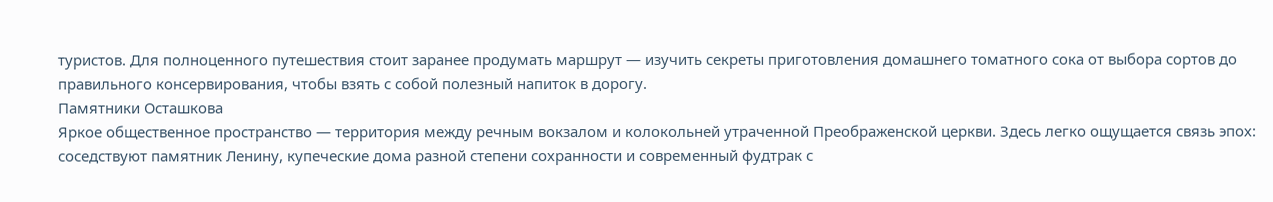туристов. Для полноценного путешествия стоит заранее продумать маршрут — изучить секреты приготовления домашнего томатного сока от выбора сортов до правильного консервирования, чтобы взять с собой полезный напиток в дорогу.
Памятники Осташкова
Яркое общественное пространство — территория между речным вокзалом и колокольней утраченной Преображенской церкви. Здесь легко ощущается связь эпох: соседствуют памятник Ленину, купеческие дома разной степени сохранности и современный фудтрак с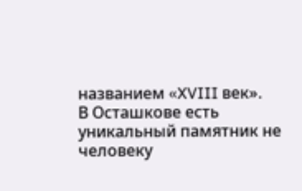названием «XVIII век».
В Осташкове есть уникальный памятник не человеку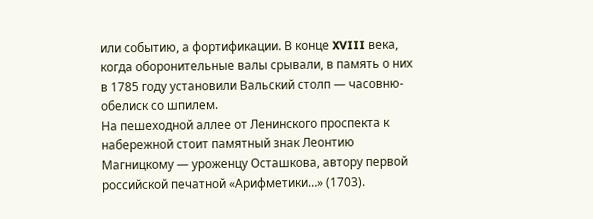или событию, а фортификации. В конце XVIII века, когда оборонительные валы срывали, в память о них в 1785 году установили Вальский столп — часовню-обелиск со шпилем.
На пешеходной аллее от Ленинского проспекта к набережной стоит памятный знак Леонтию Магницкому — уроженцу Осташкова, автору первой российской печатной «Арифметики…» (1703).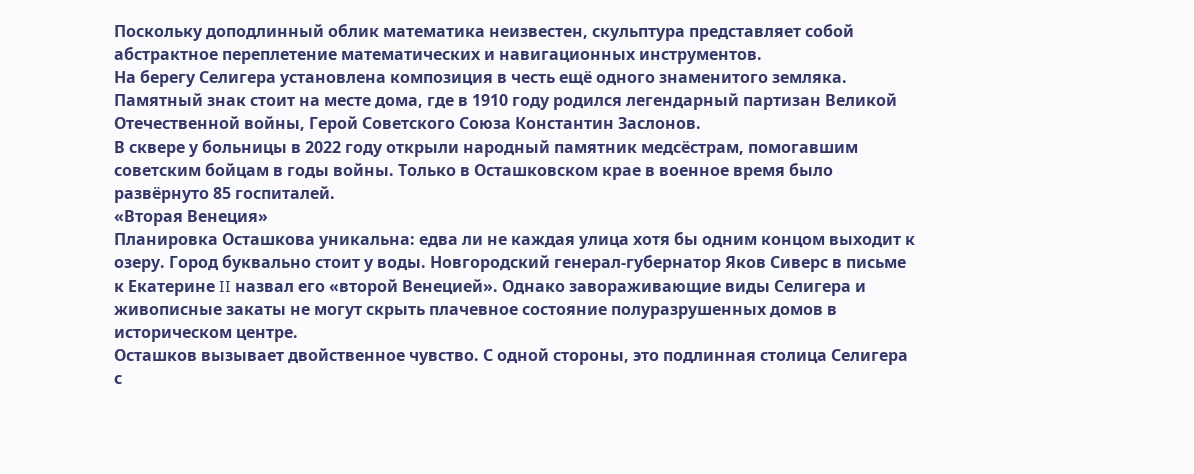Поскольку доподлинный облик математика неизвестен, скульптура представляет собой абстрактное переплетение математических и навигационных инструментов.
На берегу Селигера установлена композиция в честь ещё одного знаменитого земляка. Памятный знак стоит на месте дома, где в 1910 году родился легендарный партизан Великой Отечественной войны, Герой Советского Союза Константин Заслонов.
В сквере у больницы в 2022 году открыли народный памятник медсёстрам, помогавшим советским бойцам в годы войны. Только в Осташковском крае в военное время было развёрнуто 85 госпиталей.
«Вторая Венеция»
Планировка Осташкова уникальна: едва ли не каждая улица хотя бы одним концом выходит к озеру. Город буквально стоит у воды. Новгородский генерал-губернатор Яков Сиверс в письме к Екатерине II назвал его «второй Венецией». Однако завораживающие виды Селигера и живописные закаты не могут скрыть плачевное состояние полуразрушенных домов в историческом центре.
Осташков вызывает двойственное чувство. С одной стороны, это подлинная столица Селигера с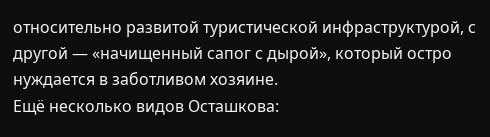относительно развитой туристической инфраструктурой, с другой — «начищенный сапог с дырой», который остро нуждается в заботливом хозяине.
Ещё несколько видов Осташкова: